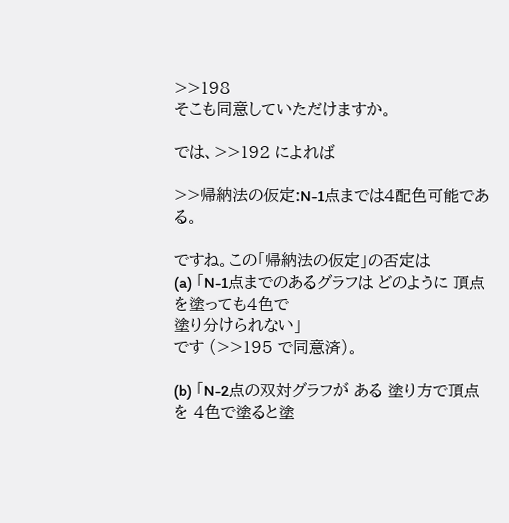>>198
そこも同意していただけますか。

では、>>192 によれば

>>帰納法の仮定:N-1点までは4配色可能である。

ですね。この「帰納法の仮定」の否定は
(a) 「N-1点までのあるグラフは どのように 頂点を塗っても4色で
塗り分けられない」
です (>>195 で同意済)。

(b) 「N-2点の双対グラフが ある 塗り方で頂点を 4色で塗ると塗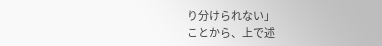り分けられない」
ことから、上で述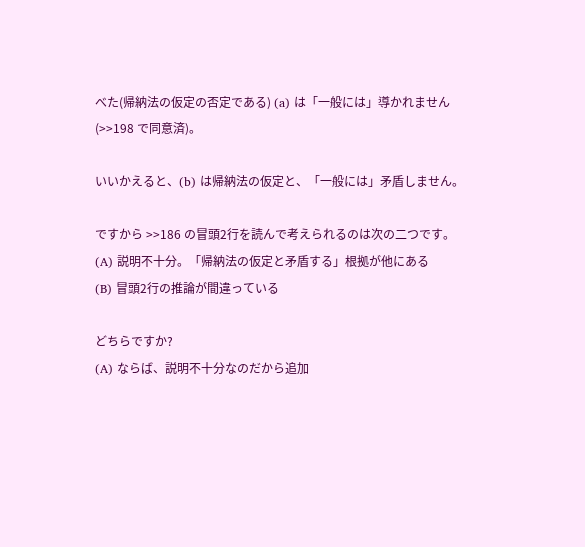べた(帰納法の仮定の否定である) (a) は「一般には」導かれません
(>>198 で同意済)。

いいかえると、(b) は帰納法の仮定と、「一般には」矛盾しません。

ですから >>186 の冒頭2行を読んで考えられるのは次の二つです。
(A) 説明不十分。「帰納法の仮定と矛盾する」根拠が他にある
(B) 冒頭2行の推論が間違っている

どちらですか?
(A) ならば、説明不十分なのだから追加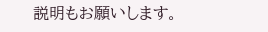説明もお願いします。